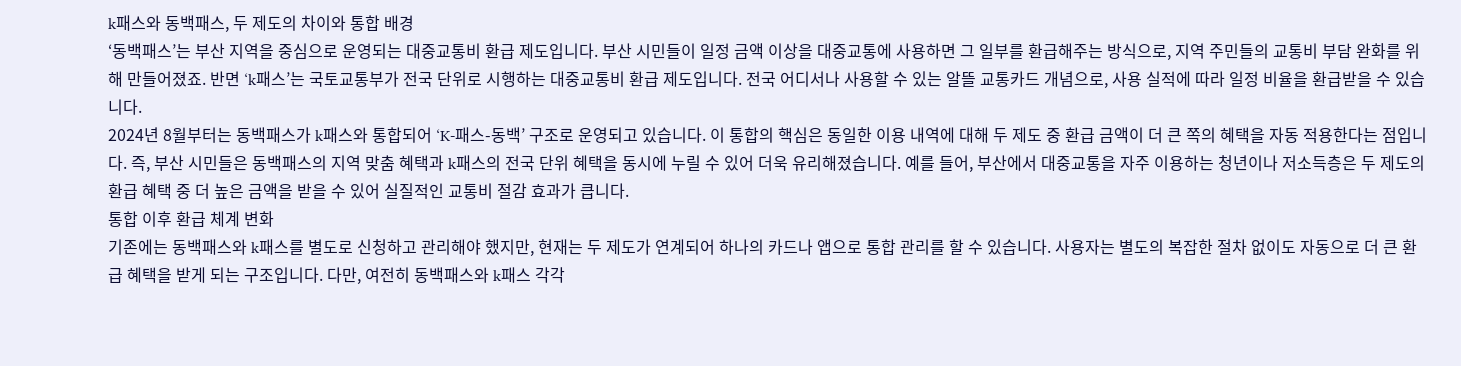k패스와 동백패스, 두 제도의 차이와 통합 배경
‘동백패스’는 부산 지역을 중심으로 운영되는 대중교통비 환급 제도입니다. 부산 시민들이 일정 금액 이상을 대중교통에 사용하면 그 일부를 환급해주는 방식으로, 지역 주민들의 교통비 부담 완화를 위해 만들어졌죠. 반면 ‘k패스’는 국토교통부가 전국 단위로 시행하는 대중교통비 환급 제도입니다. 전국 어디서나 사용할 수 있는 알뜰 교통카드 개념으로, 사용 실적에 따라 일정 비율을 환급받을 수 있습니다.
2024년 8월부터는 동백패스가 k패스와 통합되어 ‘K-패스-동백’ 구조로 운영되고 있습니다. 이 통합의 핵심은 동일한 이용 내역에 대해 두 제도 중 환급 금액이 더 큰 쪽의 혜택을 자동 적용한다는 점입니다. 즉, 부산 시민들은 동백패스의 지역 맞춤 혜택과 k패스의 전국 단위 혜택을 동시에 누릴 수 있어 더욱 유리해졌습니다. 예를 들어, 부산에서 대중교통을 자주 이용하는 청년이나 저소득층은 두 제도의 환급 혜택 중 더 높은 금액을 받을 수 있어 실질적인 교통비 절감 효과가 큽니다.
통합 이후 환급 체계 변화
기존에는 동백패스와 k패스를 별도로 신청하고 관리해야 했지만, 현재는 두 제도가 연계되어 하나의 카드나 앱으로 통합 관리를 할 수 있습니다. 사용자는 별도의 복잡한 절차 없이도 자동으로 더 큰 환급 혜택을 받게 되는 구조입니다. 다만, 여전히 동백패스와 k패스 각각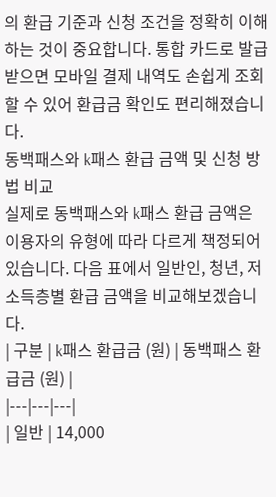의 환급 기준과 신청 조건을 정확히 이해하는 것이 중요합니다. 통합 카드로 발급받으면 모바일 결제 내역도 손쉽게 조회할 수 있어 환급금 확인도 편리해졌습니다.
동백패스와 k패스 환급 금액 및 신청 방법 비교
실제로 동백패스와 k패스 환급 금액은 이용자의 유형에 따라 다르게 책정되어 있습니다. 다음 표에서 일반인, 청년, 저소득층별 환급 금액을 비교해보겠습니다.
| 구분 | k패스 환급금 (원) | 동백패스 환급금 (원) |
|---|---|---|
| 일반 | 14,000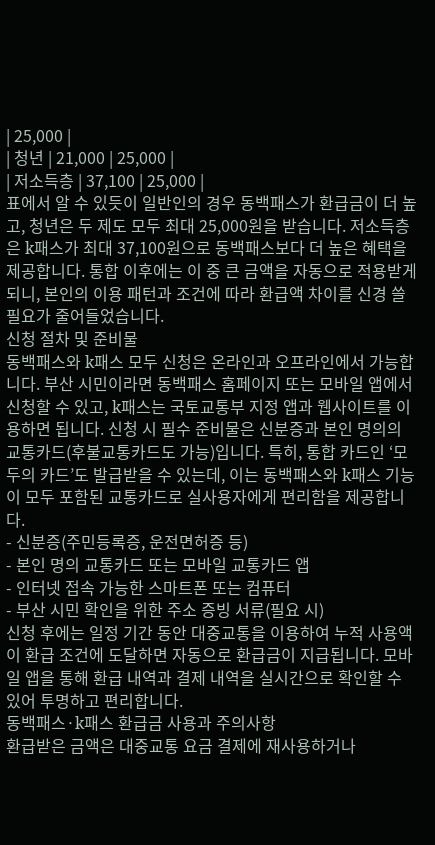| 25,000 |
| 청년 | 21,000 | 25,000 |
| 저소득층 | 37,100 | 25,000 |
표에서 알 수 있듯이 일반인의 경우 동백패스가 환급금이 더 높고, 청년은 두 제도 모두 최대 25,000원을 받습니다. 저소득층은 k패스가 최대 37,100원으로 동백패스보다 더 높은 혜택을 제공합니다. 통합 이후에는 이 중 큰 금액을 자동으로 적용받게 되니, 본인의 이용 패턴과 조건에 따라 환급액 차이를 신경 쓸 필요가 줄어들었습니다.
신청 절차 및 준비물
동백패스와 k패스 모두 신청은 온라인과 오프라인에서 가능합니다. 부산 시민이라면 동백패스 홈페이지 또는 모바일 앱에서 신청할 수 있고, k패스는 국토교통부 지정 앱과 웹사이트를 이용하면 됩니다. 신청 시 필수 준비물은 신분증과 본인 명의의 교통카드(후불교통카드도 가능)입니다. 특히, 통합 카드인 ‘모두의 카드’도 발급받을 수 있는데, 이는 동백패스와 k패스 기능이 모두 포함된 교통카드로 실사용자에게 편리함을 제공합니다.
- 신분증(주민등록증, 운전면허증 등)
- 본인 명의 교통카드 또는 모바일 교통카드 앱
- 인터넷 접속 가능한 스마트폰 또는 컴퓨터
- 부산 시민 확인을 위한 주소 증빙 서류(필요 시)
신청 후에는 일정 기간 동안 대중교통을 이용하여 누적 사용액이 환급 조건에 도달하면 자동으로 환급금이 지급됩니다. 모바일 앱을 통해 환급 내역과 결제 내역을 실시간으로 확인할 수 있어 투명하고 편리합니다.
동백패스·k패스 환급금 사용과 주의사항
환급받은 금액은 대중교통 요금 결제에 재사용하거나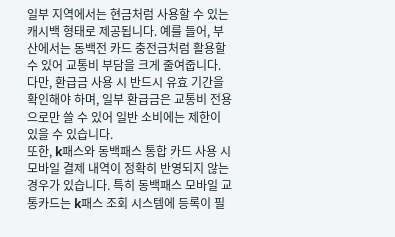일부 지역에서는 현금처럼 사용할 수 있는 캐시백 형태로 제공됩니다. 예를 들어, 부산에서는 동백전 카드 충전금처럼 활용할 수 있어 교통비 부담을 크게 줄여줍니다. 다만, 환급금 사용 시 반드시 유효 기간을 확인해야 하며, 일부 환급금은 교통비 전용으로만 쓸 수 있어 일반 소비에는 제한이 있을 수 있습니다.
또한, k패스와 동백패스 통합 카드 사용 시 모바일 결제 내역이 정확히 반영되지 않는 경우가 있습니다. 특히 동백패스 모바일 교통카드는 k패스 조회 시스템에 등록이 필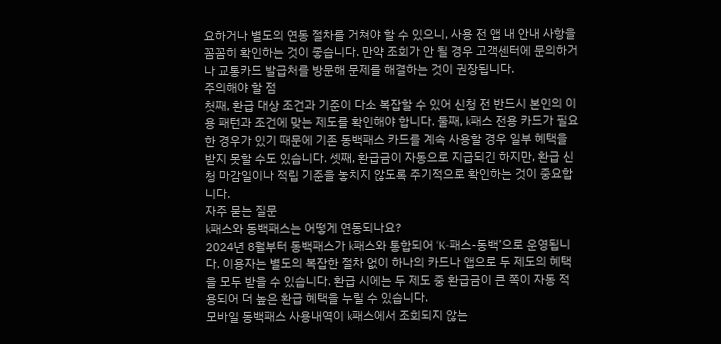요하거나 별도의 연동 절차를 거쳐야 할 수 있으니, 사용 전 앱 내 안내 사항을 꼼꼼히 확인하는 것이 좋습니다. 만약 조회가 안 될 경우 고객센터에 문의하거나 교통카드 발급처를 방문해 문제를 해결하는 것이 권장됩니다.
주의해야 할 점
첫째, 환급 대상 조건과 기준이 다소 복잡할 수 있어 신청 전 반드시 본인의 이용 패턴과 조건에 맞는 제도를 확인해야 합니다. 둘째, k패스 전용 카드가 필요한 경우가 있기 때문에 기존 동백패스 카드를 계속 사용할 경우 일부 혜택을 받지 못할 수도 있습니다. 셋째, 환급금이 자동으로 지급되긴 하지만, 환급 신청 마감일이나 적립 기준을 놓치지 않도록 주기적으로 확인하는 것이 중요합니다.
자주 묻는 질문
k패스와 동백패스는 어떻게 연동되나요?
2024년 8월부터 동백패스가 k패스와 통합되어 ‘K-패스-동백’으로 운영됩니다. 이용자는 별도의 복잡한 절차 없이 하나의 카드나 앱으로 두 제도의 혜택을 모두 받을 수 있습니다. 환급 시에는 두 제도 중 환급금이 큰 쪽이 자동 적용되어 더 높은 환급 혜택을 누릴 수 있습니다.
모바일 동백패스 사용내역이 k패스에서 조회되지 않는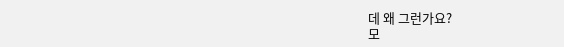데 왜 그런가요?
모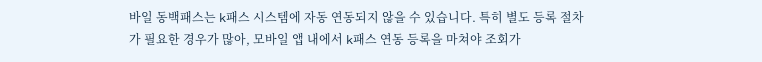바일 동백패스는 k패스 시스템에 자동 연동되지 않을 수 있습니다. 특히 별도 등록 절차가 필요한 경우가 많아, 모바일 앱 내에서 k패스 연동 등록을 마쳐야 조회가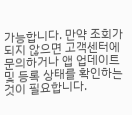가능합니다. 만약 조회가 되지 않으면 고객센터에 문의하거나 앱 업데이트 및 등록 상태를 확인하는 것이 필요합니다.